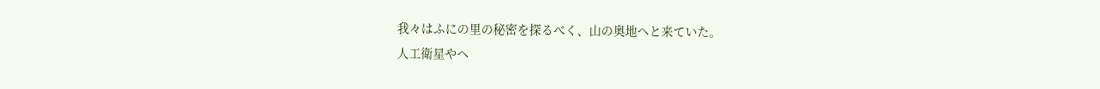我々はふにの里の秘密を探るべく、山の奥地へと来ていた。
人工衛星やヘ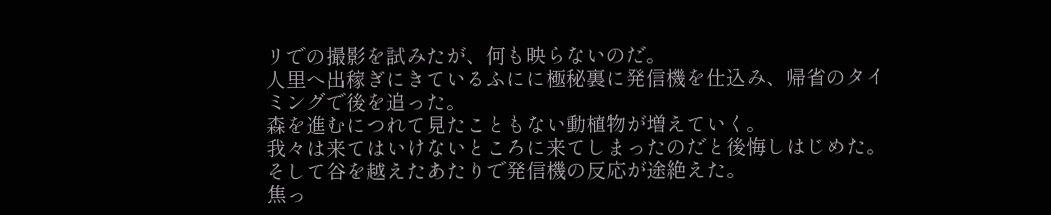リでの撮影を試みたが、何も映らないのだ。
人里へ出稼ぎにきているふにに極秘裏に発信機を仕込み、帰省のタイミングで後を追った。
森を進むにつれて見たこともない動植物が増えていく。
我々は来てはいけないところに来てしまったのだと後悔しはじめた。
そして谷を越えたあたりで発信機の反応が途絶えた。
焦っ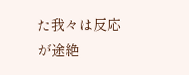た我々は反応が途絶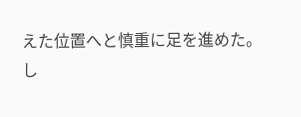えた位置へと慎重に足を進めた。
し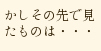かしその先で見たものは・・・